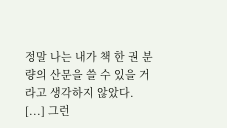정말 나는 내가 책 한 권 분량의 산문을 쓸 수 있을 거라고 생각하지 않았다. [...] 그런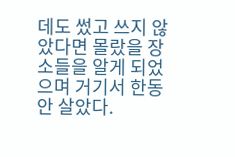데도 썼고 쓰지 않았다면 몰랐을 장소들을 알게 되었으며 거기서 한동안 살았다.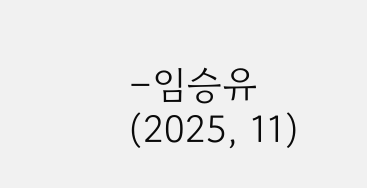−임승유(2025, 11)